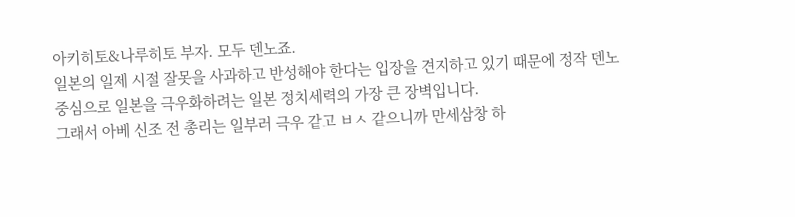아키히토&나루히토 부자. 모두 덴노죠.
일본의 일제 시절 잘못을 사과하고 반성해야 한다는 입장을 견지하고 있기 때문에 정작 덴노 중심으로 일본을 극우화하려는 일본 정치세력의 가장 큰 장벽입니다.
그래서 아베 신조 전 총리는 일부러 극우 같고 ㅂㅅ 같으니까 만세삼창 하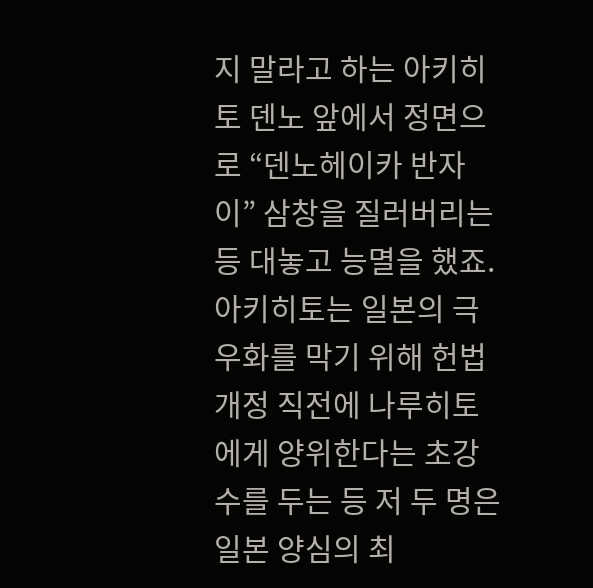지 말라고 하는 아키히토 덴노 앞에서 정면으로 “덴노헤이카 반자이” 삼창을 질러버리는 등 대놓고 능멸을 했죠.
아키히토는 일본의 극우화를 막기 위해 헌법 개정 직전에 나루히토에게 양위한다는 초강수를 두는 등 저 두 명은 일본 양심의 최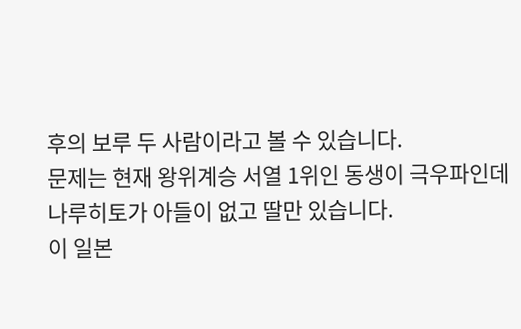후의 보루 두 사람이라고 볼 수 있습니다.
문제는 현재 왕위계승 서열 1위인 동생이 극우파인데 나루히토가 아들이 없고 딸만 있습니다.
이 일본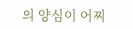의 양심이 어찌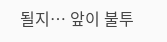될지… 앞이 불투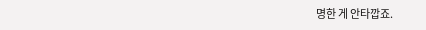명한 게 안타깝죠.